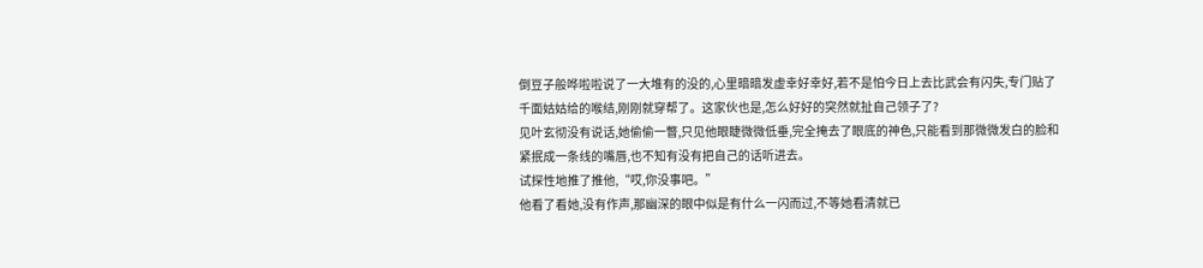倒豆子般哗啦啦说了一大堆有的没的,心里暗暗发虚幸好幸好,若不是怕今日上去比武会有闪失,专门贴了千面姑姑给的喉结,刚刚就穿帮了。这家伙也是,怎么好好的突然就扯自己领子了?
见叶玄彻没有说话,她偷偷一瞥,只见他眼睫微微低垂,完全掩去了眼底的神色,只能看到那微微发白的脸和紧抿成一条线的嘴唇,也不知有没有把自己的话听进去。
试探性地推了推他,“哎,你没事吧。”
他看了看她,没有作声,那幽深的眼中似是有什么一闪而过,不等她看清就已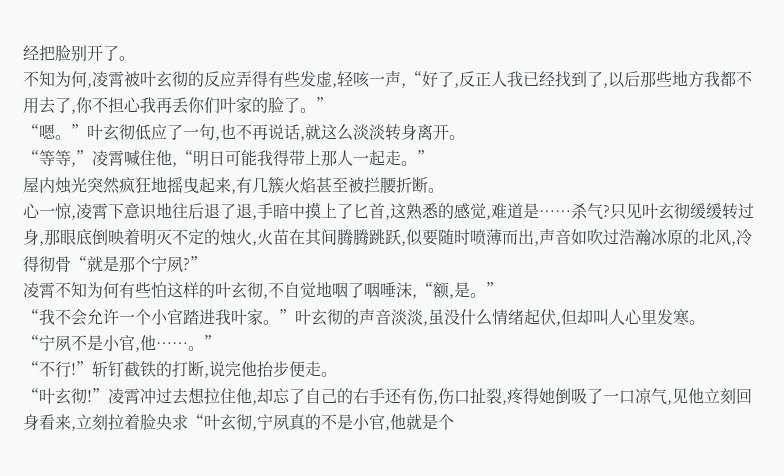经把脸别开了。
不知为何,凌霄被叶玄彻的反应弄得有些发虚,轻咳一声,“好了,反正人我已经找到了,以后那些地方我都不用去了,你不担心我再丢你们叶家的脸了。”
“嗯。”叶玄彻低应了一句,也不再说话,就这么淡淡转身离开。
“等等,”凌霄喊住他,“明日可能我得带上那人一起走。”
屋内烛光突然疯狂地摇曳起来,有几簇火焰甚至被拦腰折断。
心一惊,凌霄下意识地往后退了退,手暗中摸上了匕首,这熟悉的感觉,难道是……杀气?只见叶玄彻缓缓转过身,那眼底倒映着明灭不定的烛火,火苗在其间腾腾跳跃,似要随时喷薄而出,声音如吹过浩瀚冰原的北风,冷得彻骨“就是那个宁夙?”
凌霄不知为何有些怕这样的叶玄彻,不自觉地咽了咽唾沫,“额,是。”
“我不会允许一个小官踏进我叶家。”叶玄彻的声音淡淡,虽没什么情绪起伏,但却叫人心里发寒。
“宁夙不是小官,他……。”
“不行!”斩钉截铁的打断,说完他抬步便走。
“叶玄彻!”凌霄冲过去想拉住他,却忘了自己的右手还有伤,伤口扯裂,疼得她倒吸了一口凉气,见他立刻回身看来,立刻拉着脸央求“叶玄彻,宁夙真的不是小官,他就是个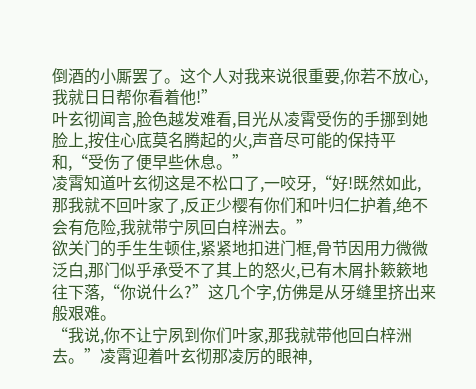倒酒的小厮罢了。这个人对我来说很重要,你若不放心,我就日日帮你看着他!”
叶玄彻闻言,脸色越发难看,目光从凌霄受伤的手挪到她脸上,按住心底莫名腾起的火,声音尽可能的保持平和,“受伤了便早些休息。”
凌霄知道叶玄彻这是不松口了,一咬牙,“好!既然如此,那我就不回叶家了,反正少樱有你们和叶归仁护着,绝不会有危险,我就带宁夙回白梓洲去。”
欲关门的手生生顿住,紧紧地扣进门框,骨节因用力微微泛白,那门似乎承受不了其上的怒火,已有木屑扑簌簌地往下落,“你说什么?”这几个字,仿佛是从牙缝里挤出来般艰难。
“我说,你不让宁夙到你们叶家,那我就带他回白梓洲去。”凌霄迎着叶玄彻那凌厉的眼神,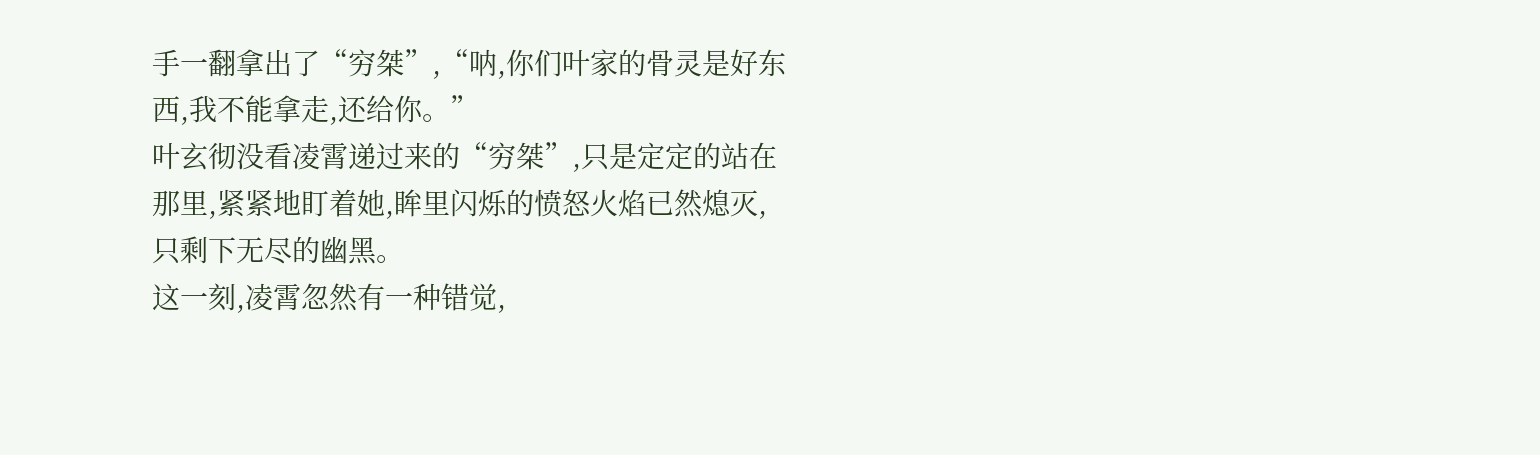手一翻拿出了“穷桀”,“呐,你们叶家的骨灵是好东西,我不能拿走,还给你。”
叶玄彻没看凌霄递过来的“穷桀”,只是定定的站在那里,紧紧地盯着她,眸里闪烁的愤怒火焰已然熄灭,只剩下无尽的幽黑。
这一刻,凌霄忽然有一种错觉,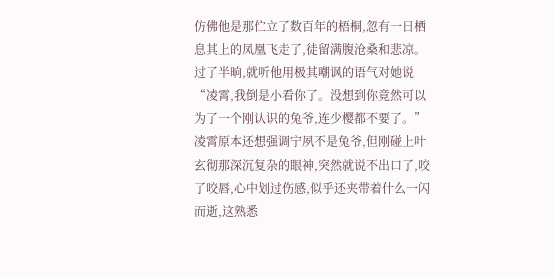仿佛他是那伫立了数百年的梧桐,忽有一日栖息其上的凤凰飞走了,徒留满腹沧桑和悲凉。
过了半晌,就听他用极其嘲讽的语气对她说“凌霄,我倒是小看你了。没想到你竟然可以为了一个刚认识的兔爷,连少樱都不要了。”
凌霄原本还想强调宁夙不是兔爷,但刚碰上叶玄彻那深沉复杂的眼神,突然就说不出口了,咬了咬唇,心中划过伤感,似乎还夹带着什么一闪而逝,这熟悉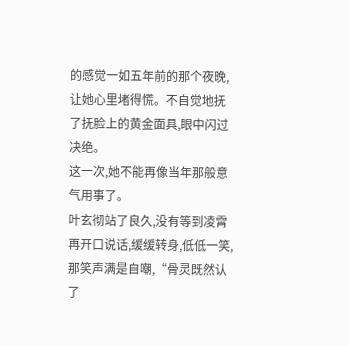的感觉一如五年前的那个夜晚,让她心里堵得慌。不自觉地抚了抚脸上的黄金面具,眼中闪过决绝。
这一次,她不能再像当年那般意气用事了。
叶玄彻站了良久,没有等到凌霄再开口说话,缓缓转身,低低一笑,那笑声满是自嘲,“骨灵既然认了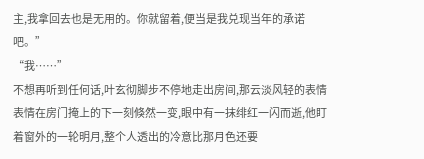主,我拿回去也是无用的。你就留着,便当是我兑现当年的承诺吧。”
“我……”
不想再听到任何话,叶玄彻脚步不停地走出房间,那云淡风轻的表情表情在房门掩上的下一刻倏然一变,眼中有一抹绯红一闪而逝,他盯着窗外的一轮明月,整个人透出的冷意比那月色还要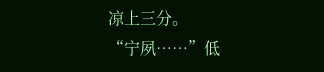凉上三分。
“宁夙……”低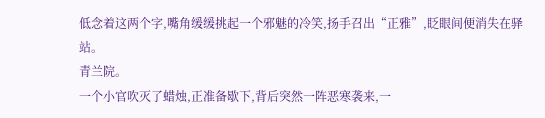低念着这两个字,嘴角缓缓挑起一个邪魅的冷笑,扬手召出“正雅”,眨眼间便消失在驿站。
青兰院。
一个小官吹灭了蜡烛,正准备歇下,背后突然一阵恶寒袭来,一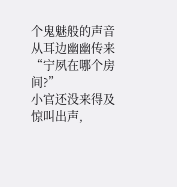个鬼魅般的声音从耳边幽幽传来“宁夙在哪个房间?”
小官还没来得及惊叫出声,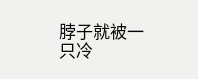脖子就被一只冷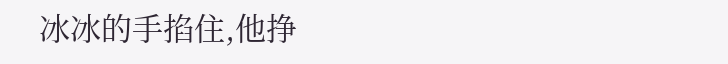冰冰的手掐住,他挣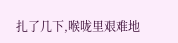扎了几下,喉咙里艰难地